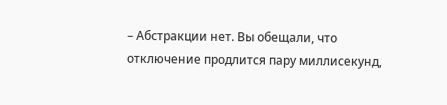– Абстракции нет. Вы обещали, что отключение продлится пару миллисекунд,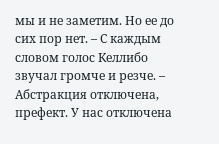мы и не заметим. Но ее до сих пор нет. – С каждым словом голос Келлибо звучал громче и резче. – Абстракция отключена, префект. У нас отключена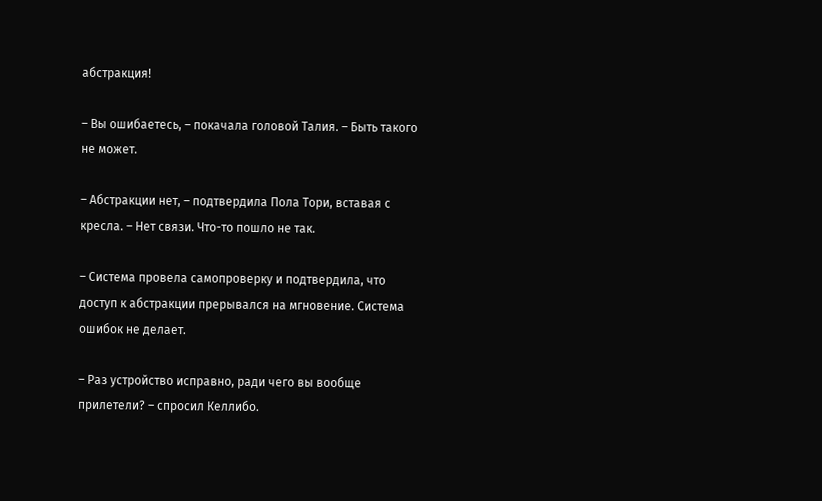абстракция!

– Вы ошибаетесь, – покачала головой Талия. – Быть такого не может.

– Абстракции нет, – подтвердила Пола Тори, вставая с кресла. – Нет связи. Что-то пошло не так.

– Система провела самопроверку и подтвердила, что доступ к абстракции прерывался на мгновение. Система ошибок не делает.

– Раз устройство исправно, ради чего вы вообще прилетели? – спросил Келлибо.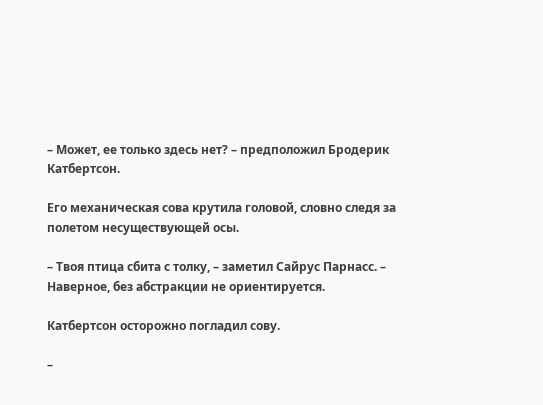– Может, ее только здесь нет? – предположил Бродерик Катбертсон.

Его механическая сова крутила головой, словно следя за полетом несуществующей осы.

– Твоя птица сбита с толку, – заметил Сайрус Парнасс. – Наверное, без абстракции не ориентируется.

Катбертсон осторожно погладил сову.

–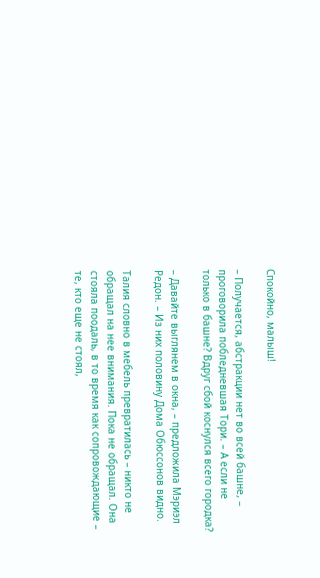Спокойно, малыш!

– Получается, абстракции нет во всей башне, – проговорила побледневшая Тори. – А если не только в башне? Вдруг сбой коснулся всего городка?

– Давайте выглянем в окна, – предложила Мэриэл Редон. – Из них половину Дома Обюссонов видно.

Талия словно в мебель превратилась – никто не обращал на нее внимания. Пока не обращал. Она стояла поодаль, в то время как сопровождающие – те, кто еще не стоял,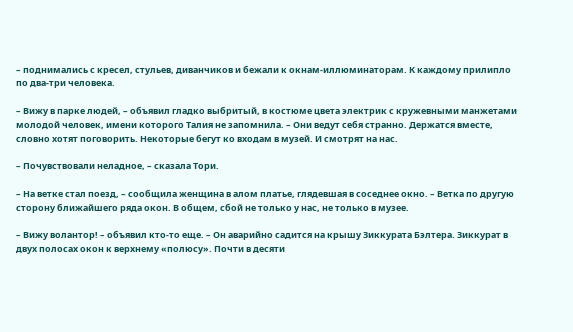– поднимались с кресел, стульев, диванчиков и бежали к окнам-иллюминаторам. К каждому прилипло по два-три человека.

– Вижу в парке людей, – объявил гладко выбритый, в костюме цвета электрик с кружевными манжетами молодой человек, имени которого Талия не запомнила. – Они ведут себя странно. Держатся вместе, словно хотят поговорить. Некоторые бегут ко входам в музей. И смотрят на нас.

– Почувствовали неладное, – сказала Тори.

– На ветке стал поезд, – сообщила женщина в алом платье, глядевшая в соседнее окно. – Ветка по другую сторону ближайшего ряда окон. В общем, сбой не только у нас, не только в музее.

– Вижу волантор! – объявил кто-то еще. – Он аварийно садится на крышу Зиккурата Бэлтера. Зиккурат в двух полосах окон к верхнему «полюсу». Почти в десяти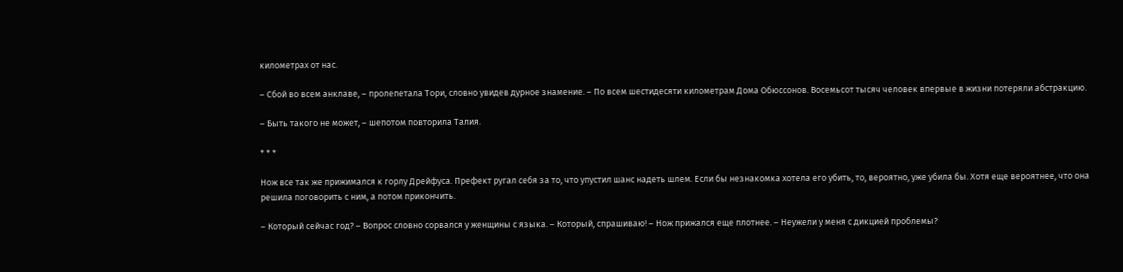километрах от нас.

– Сбой во всем анклаве, – пролепетала Тори, словно увидев дурное знамение. – По всем шестидесяти километрам Дома Обюссонов. Восемьсот тысяч человек впервые в жизни потеряли абстракцию.

– Быть такого не может, – шепотом повторила Талия.

* * *

Нож все так же прижимался к горлу Дрейфуса. Префект ругал себя за то, что упустил шанс надеть шлем. Если бы незнакомка хотела его убить, то, вероятно, уже убила бы. Хотя еще вероятнее, что она решила поговорить с ним, а потом прикончить.

– Который сейчас год? – Вопрос словно сорвался у женщины с языка. – Который, спрашиваю! – Нож прижался еще плотнее. – Неужели у меня с дикцией проблемы?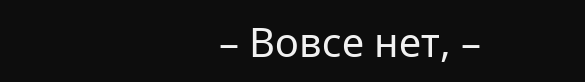– Вовсе нет, –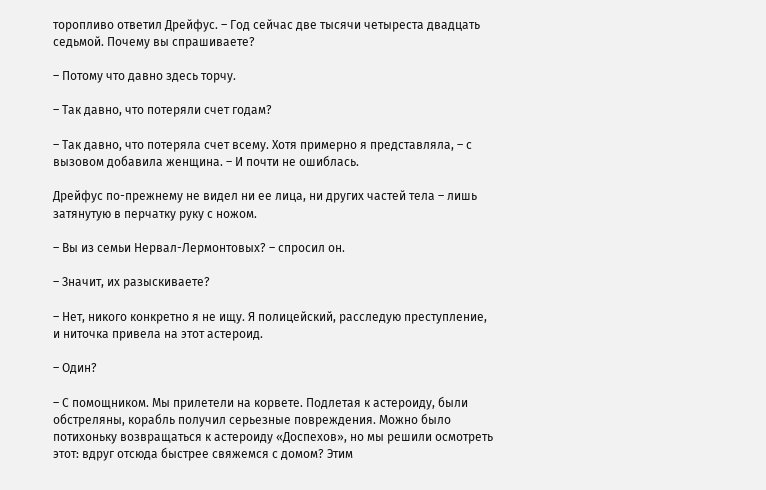торопливо ответил Дрейфус. – Год сейчас две тысячи четыреста двадцать седьмой. Почему вы спрашиваете?

– Потому что давно здесь торчу.

– Так давно, что потеряли счет годам?

– Так давно, что потеряла счет всему. Хотя примерно я представляла, – с вызовом добавила женщина. – И почти не ошиблась.

Дрейфус по-прежнему не видел ни ее лица, ни других частей тела – лишь затянутую в перчатку руку с ножом.

– Вы из семьи Нервал-Лермонтовых? – спросил он.

– Значит, их разыскиваете?

– Нет, никого конкретно я не ищу. Я полицейский, расследую преступление, и ниточка привела на этот астероид.

– Один?

– С помощником. Мы прилетели на корвете. Подлетая к астероиду, были обстреляны, корабль получил серьезные повреждения. Можно было потихоньку возвращаться к астероиду «Доспехов», но мы решили осмотреть этот: вдруг отсюда быстрее свяжемся с домом? Этим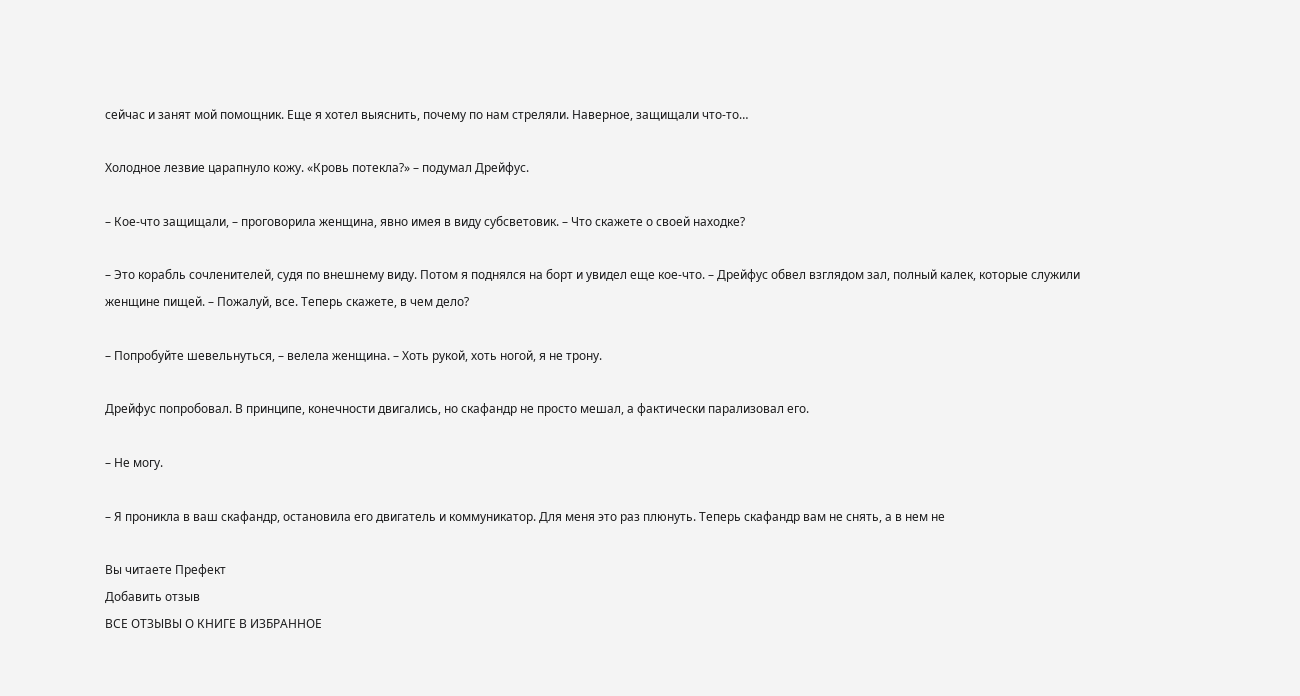сейчас и занят мой помощник. Еще я хотел выяснить, почему по нам стреляли. Наверное, защищали что-то…

Холодное лезвие царапнуло кожу. «Кровь потекла?» – подумал Дрейфус.

– Кое-что защищали, – проговорила женщина, явно имея в виду субсветовик. – Что скажете о своей находке?

– Это корабль сочленителей, судя по внешнему виду. Потом я поднялся на борт и увидел еще кое-что. – Дрейфус обвел взглядом зал, полный калек, которые служили женщине пищей. – Пожалуй, все. Теперь скажете, в чем дело?

– Попробуйте шевельнуться, – велела женщина. – Хоть рукой, хоть ногой, я не трону.

Дрейфус попробовал. В принципе, конечности двигались, но скафандр не просто мешал, а фактически парализовал его.

– Не могу.

– Я проникла в ваш скафандр, остановила его двигатель и коммуникатор. Для меня это раз плюнуть. Теперь скафандр вам не снять, а в нем не

Вы читаете Префект
Добавить отзыв
ВСЕ ОТЗЫВЫ О КНИГЕ В ИЗБРАННОЕ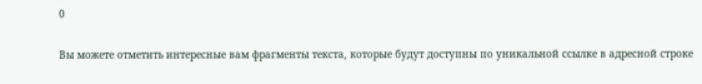0

Вы можете отметить интересные вам фрагменты текста, которые будут доступны по уникальной ссылке в адресной строке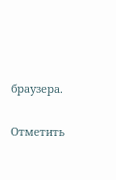браузера.

Отметить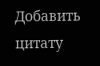Добавить цитату